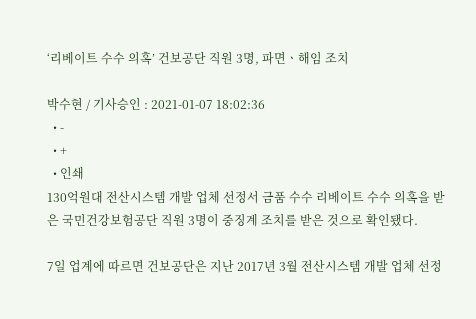‘리베이트 수수 의혹’ 건보공단 직원 3명, 파면ㆍ해임 조치

박수현 / 기사승인 : 2021-01-07 18:02:36
  • -
  • +
  • 인쇄
130억원대 전산시스템 개발 업체 선정서 금품 수수 리베이트 수수 의혹을 받은 국민건강보험공단 직원 3명이 중징계 조치를 받은 것으로 확인됐다.

7일 업계에 따르면 건보공단은 지난 2017년 3월 전산시스템 개발 업체 선정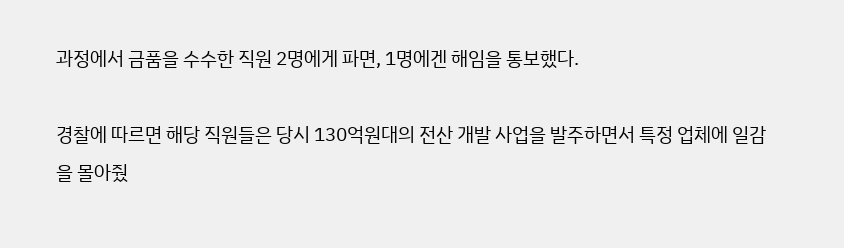과정에서 금품을 수수한 직원 2명에게 파면, 1명에겐 해임을 통보했다.

경찰에 따르면 해당 직원들은 당시 130억원대의 전산 개발 사업을 발주하면서 특정 업체에 일감을 몰아줬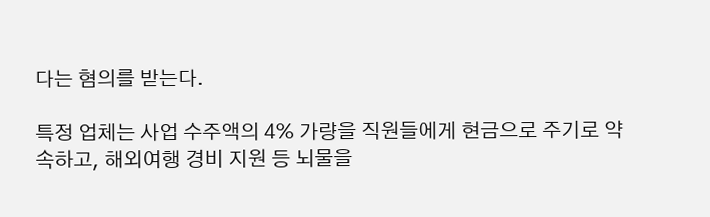다는 혐의를 받는다.

특정 업체는 사업 수주액의 4% 가량을 직원들에게 현금으로 주기로 약속하고, 해외여행 경비 지원 등 뇌물을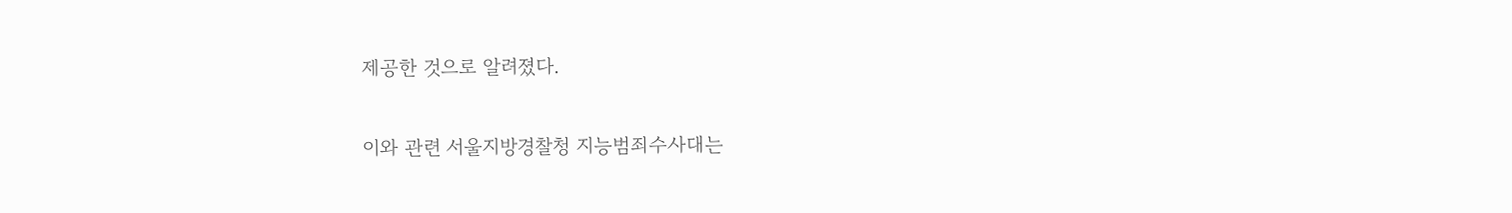제공한 것으로 알려졌다.

이와 관련 서울지방경찰청 지능범죄수사대는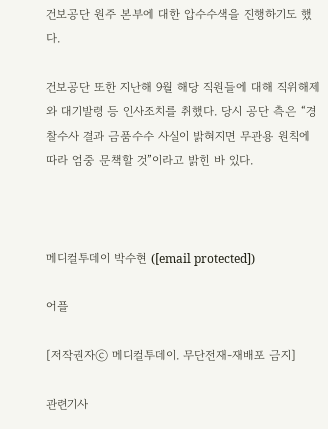건보공단 원주 본부에 대한 압수수색을 진행하기도 했다.

건보공단 또한 지난해 9월 해당 직원들에 대해 직위해제와 대기발령 등 인사조치를 취했다. 당시 공단 측은 “경찰수사 결과 금품수수 사실이 밝혀지면 무관용 원칙에 따라 엄중 문책할 것”이라고 밝힌 바 있다.



메디컬투데이 박수현 ([email protected])

어플

[저작권자ⓒ 메디컬투데이. 무단전재-재배포 금지]

관련기사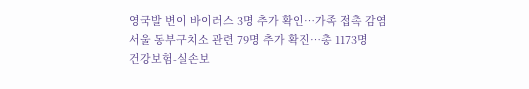영국발 변이 바이러스 3명 추가 확인…가족 접촉 감염
서울 동부구치소 관련 79명 추가 확진…총 1173명
건강보험-실손보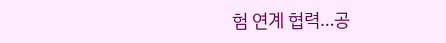험 연계 협력…공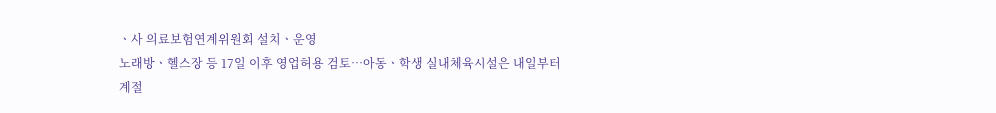ㆍ사 의료보험연계위원회 설치ㆍ운영
노래방ㆍ헬스장 등 17일 이후 영업허용 검토…아동ㆍ학생 실내체육시설은 내일부터
계절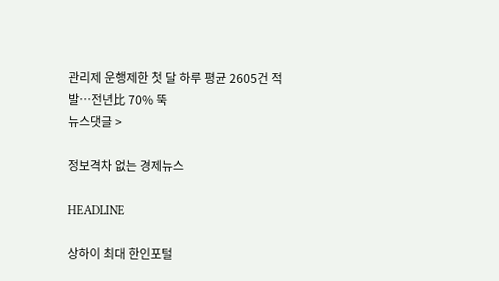관리제 운행제한 첫 달 하루 평균 2605건 적발…전년比 70% 뚝
뉴스댓글 >

정보격차 없는 경제뉴스

HEADLINE

상하이 최대 한인포털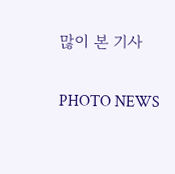많이 본 기사

PHOTO NEWS